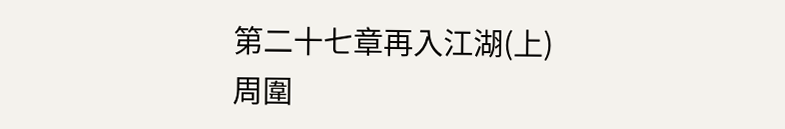第二十七章再入江湖(上)
周圍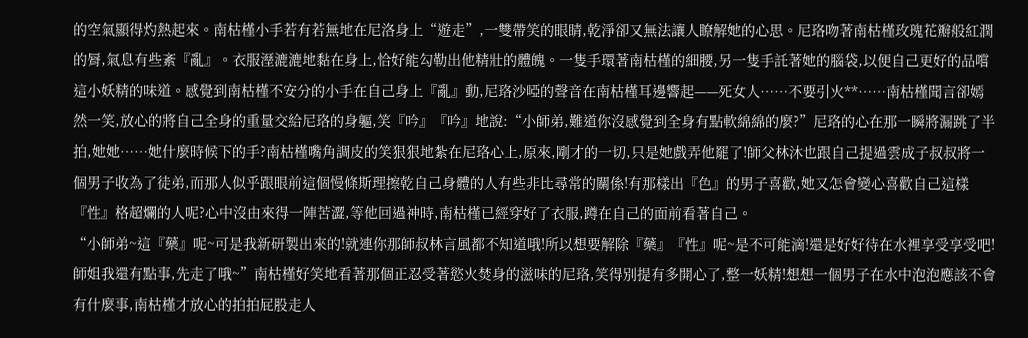的空氣顯得灼熱起來。南枯槿小手若有若無地在尼洛身上“遊走”,一雙帶笑的眼睛,乾淨卻又無法讓人瞭解她的心思。尼珞吻著南枯槿玫瑰花瓣般紅潤的脣,氣息有些紊『亂』。衣服溼漉漉地黏在身上,恰好能勾勒出他精壯的體魄。一隻手環著南枯槿的細腰,另一隻手託著她的腦袋,以便自己更好的品嚐這小妖精的味道。感覺到南枯槿不安分的小手在自己身上『亂』動,尼珞沙啞的聲音在南枯槿耳邊響起——死女人……不要引火**……南枯槿聞言卻嫣然一笑,放心的將自己全身的重量交給尼珞的身軀,笑『吟』『吟』地說:“小師弟,難道你沒感覺到全身有點軟綿綿的麼?”尼珞的心在那一瞬將漏跳了半拍,她她……她什麼時候下的手?南枯槿嘴角調皮的笑狠狠地紮在尼珞心上,原來,剛才的一切,只是她戲弄他罷了!師父林沐也跟自己提過雲成子叔叔將一個男子收為了徒弟,而那人似乎跟眼前這個慢條斯理擦乾自己身體的人有些非比尋常的關係!有那樣出『色』的男子喜歡,她又怎會變心喜歡自己這樣『性』格超爛的人呢?心中沒由來得一陣苦澀,等他回過神時,南枯槿已經穿好了衣服,蹲在自己的面前看著自己。
“小師弟~這『藥』呢~可是我新研製出來的!就連你那師叔林言風都不知道哦!所以想要解除『藥』『性』呢~是不可能滴!還是好好待在水裡享受享受吧!師姐我還有點事,先走了哦~”南枯槿好笑地看著那個正忍受著慾火焚身的滋味的尼珞,笑得別提有多開心了,整一妖精!想想一個男子在水中泡泡應該不會有什麼事,南枯槿才放心的拍拍屁股走人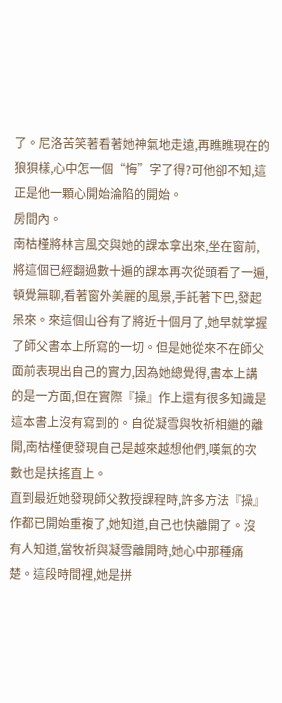了。尼洛苦笑著看著她神氣地走遠,再瞧瞧現在的狼狽樣,心中怎一個“悔”字了得?可他卻不知,這正是他一顆心開始淪陷的開始。
房間內。
南枯槿將林言風交與她的課本拿出來,坐在窗前,將這個已經翻過數十遍的課本再次從頭看了一遍,頓覺無聊,看著窗外美麗的風景,手託著下巴,發起呆來。來這個山谷有了將近十個月了,她早就掌握了師父書本上所寫的一切。但是她從來不在師父面前表現出自己的實力,因為她總覺得,書本上講的是一方面,但在實際『操』作上還有很多知識是這本書上沒有寫到的。自從凝雪與牧祈相繼的離開,南枯槿便發現自己是越來越想他們,嘆氣的次數也是扶搖直上。
直到最近她發現師父教授課程時,許多方法『操』作都已開始重複了,她知道,自己也快離開了。沒有人知道,當牧祈與凝雪離開時,她心中那種痛楚。這段時間裡,她是拼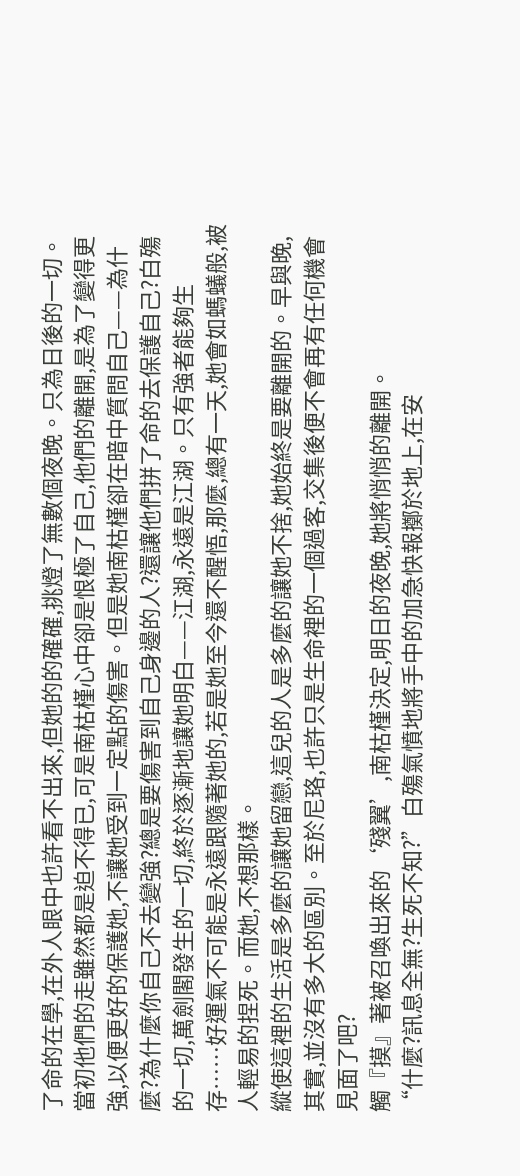了命的在學,在外人眼中也許看不出來,但她的的確確,挑燈了無數個夜晚。只為日後的一切。當初他們的走雖然都是迫不得已,可是南枯槿心中卻是恨極了自己,他們的離開,是為了變得更強,以便更好的保護她,不讓她受到一定點的傷害。但是她南枯槿卻在暗中質問自己——為什麼?為什麼你自己不去變強?總是要傷害到自己身邊的人?還讓他們拼了命的去保護自己?白殤的一切,萬劍閣發生的一切,終於逐漸地讓她明白——江湖,永遠是江湖。只有強者能夠生存……好運氣不可能是永遠跟隨著她的,若是她至今還不醒悟,那麼,總有一天,她會如螞蟻般,被人輕易的捏死。而她,不想那樣。
縱使這裡的生活是多麼的讓她留戀,這兒的人是多麼的讓她不捨,她始終是要離開的。早與晚,其實,並沒有多大的區別。至於尼珞,也許只是生命裡的一個過客,交集後便不會再有任何機會見面了吧?
觸『摸』著被召喚出來的‘殘翼’,南枯槿決定,明日的夜晚,她將悄悄的離開。
“什麼?訊息全無?生死不知?”白殤氣憤地將手中的加急快報擲於地上,在安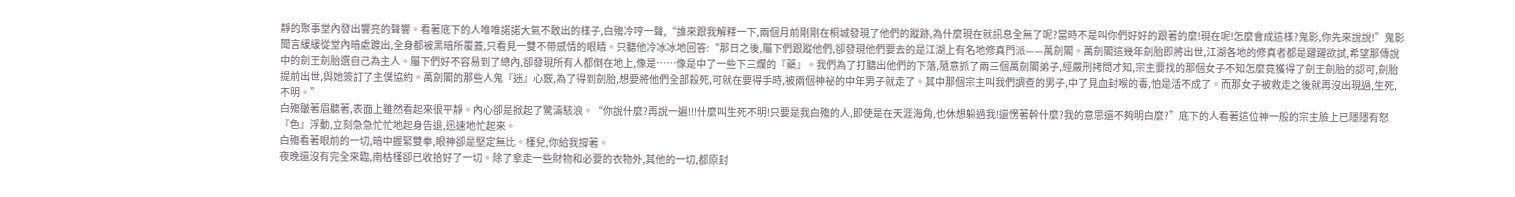靜的聚事堂內發出響亮的聲響。看著底下的人唯唯諾諾大氣不敢出的樣子,白殤冷哼一聲,“誰來跟我解釋一下,兩個月前剛剛在桐城發現了他們的蹤跡,為什麼現在就訊息全無了呢?當時不是叫你們好好的跟著的麼!現在呢!怎麼會成這樣?鬼影,你先來說說!”鬼影聞言緩緩從堂內暗處踱出,全身都被黑暗所覆蓋,只看見一雙不帶感情的眼睛。只聽他冷冰冰地回答:“那日之後,屬下們跟蹤他們,卻發現他們要去的是江湖上有名地修真門派——萬劍閣。萬劍閣這幾年劍胎即將出世,江湖各地的修真者都是躍躍欲試,希望那傳說中的劍王劍胎選自己為主人。屬下們好不容易到了總內,卻發現所有人都倒在地上,像是……像是中了一些下三爛的『藥』。我們為了打聽出他們的下落,隨意抓了兩三個萬劍閣弟子,經嚴刑拷問才知,宗主要找的那個女子不知怎麼竟獲得了劍王劍胎的認可,劍胎提前出世,與她簽訂了主僕協約。萬劍閣的那些人鬼『迷』心竅,為了得到劍胎,想要將他們全部殺死,可就在要得手時,被兩個神祕的中年男子就走了。其中那個宗主叫我們調查的男子,中了見血封喉的毒,怕是活不成了。而那女子被救走之後就再沒出現過,生死,不明。”
白殤皺著眉聽著,表面上雖然看起來很平靜。內心卻是掀起了驚濤駭浪。“你說什麼?再說一遍!!!什麼叫生死不明!只要是我白殤的人,即使是在天涯海角,也休想躲過我!還愣著幹什麼?我的意思還不夠明白麼?”底下的人看著這位神一般的宗主臉上已隱隱有怒『色』浮動,立刻急急忙忙地起身告退,迅速地忙起來。
白殤看著眼前的一切,暗中握緊雙拳,眼神卻是堅定無比。槿兒,你給我撐著。
夜晚還沒有完全來臨,南枯槿卻已收拾好了一切。除了拿走一些財物和必要的衣物外,其他的一切,都原封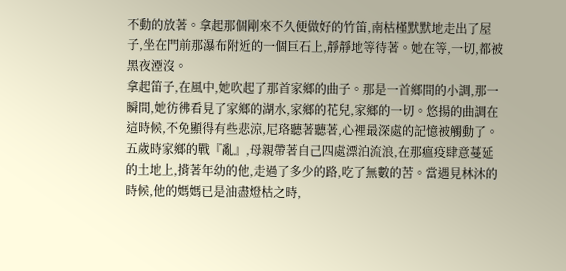不動的放著。拿起那個剛來不久便做好的竹笛,南枯槿默默地走出了屋子,坐在門前那瀑布附近的一個巨石上,靜靜地等待著。她在等,一切,都被黑夜湮沒。
拿起笛子,在風中,她吹起了那首家鄉的曲子。那是一首鄉間的小調,那一瞬間,她彷彿看見了家鄉的湖水,家鄉的花兒,家鄉的一切。悠揚的曲調在這時候,不免顯得有些悲涼,尼珞聽著聽著,心裡最深處的記憶被觸動了。五歲時家鄉的戰『亂』,母親帶著自己四處漂泊流浪,在那瘟疫肆意蔓延的土地上,揹著年幼的他,走過了多少的路,吃了無數的苦。當遇見林沐的時候,他的媽媽已是油盡燈枯之時,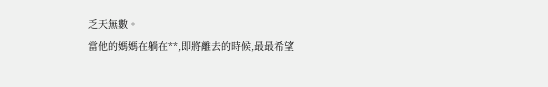乏天無數。
當他的媽媽在躺在**,即將離去的時候,最最希望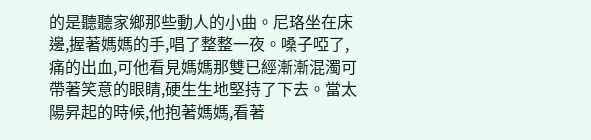的是聽聽家鄉那些動人的小曲。尼珞坐在床邊,握著媽媽的手,唱了整整一夜。嗓子啞了,痛的出血,可他看見媽媽那雙已經漸漸混濁可帶著笑意的眼睛,硬生生地堅持了下去。當太陽昇起的時候,他抱著媽媽,看著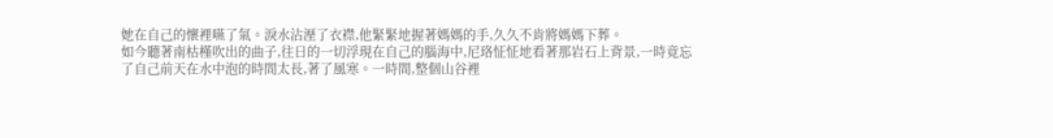她在自己的懷裡嚥了氣。淚水沾溼了衣襟,他緊緊地握著媽媽的手,久久不肯將媽媽下葬。
如今聽著南枯槿吹出的曲子,往日的一切浮現在自己的腦海中,尼珞怔怔地看著那岩石上背景,一時竟忘了自己前天在水中泡的時間太長,著了風寒。一時間,整個山谷裡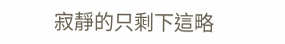寂靜的只剩下這略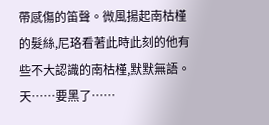帶感傷的笛聲。微風揚起南枯槿的髮絲,尼珞看著此時此刻的他有些不大認識的南枯槿,默默無語。
天……要黑了……